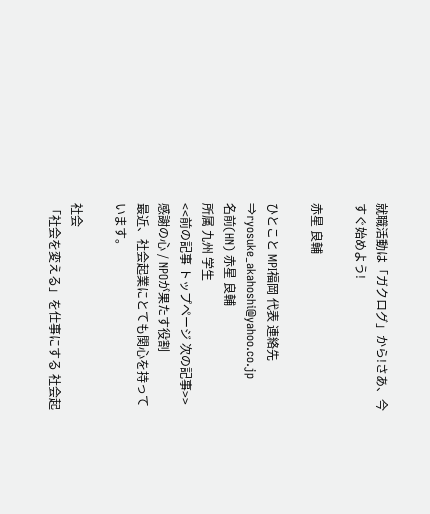就職活動は「ガクログ」から!さあ、今すぐ始めよう!

赤星 良輔

ひとこと MPI福岡 代表 連絡先⇒ryosuke_akahoshi@yahoo.co.jp
名前(HN) 赤星 良輔
所属 九州 学生
<<前の記事 トップページ 次の記事>>
感謝の心 / NPOが果たす役割
最近、社会起業にとても関心を持っています。

社会
「社会を変える」を仕事にする 社会起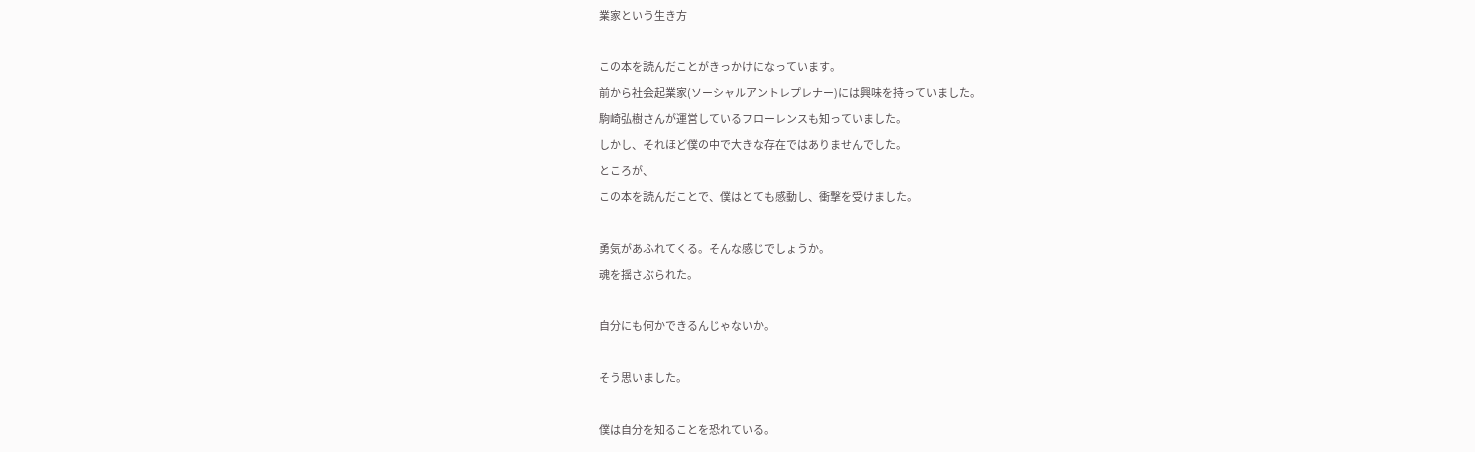業家という生き方

この本を読んだことがきっかけになっています。
前から社会起業家(ソーシャルアントレプレナー)には興味を持っていました。
駒崎弘樹さんが運営しているフローレンスも知っていました。
しかし、それほど僕の中で大きな存在ではありませんでした。
ところが、
この本を読んだことで、僕はとても感動し、衝撃を受けました。

勇気があふれてくる。そんな感じでしょうか。
魂を揺さぶられた。

自分にも何かできるんじゃないか。

そう思いました。

僕は自分を知ることを恐れている。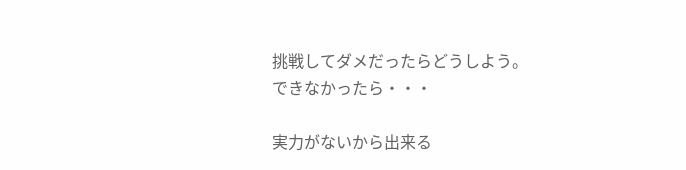挑戦してダメだったらどうしよう。
できなかったら・・・

実力がないから出来る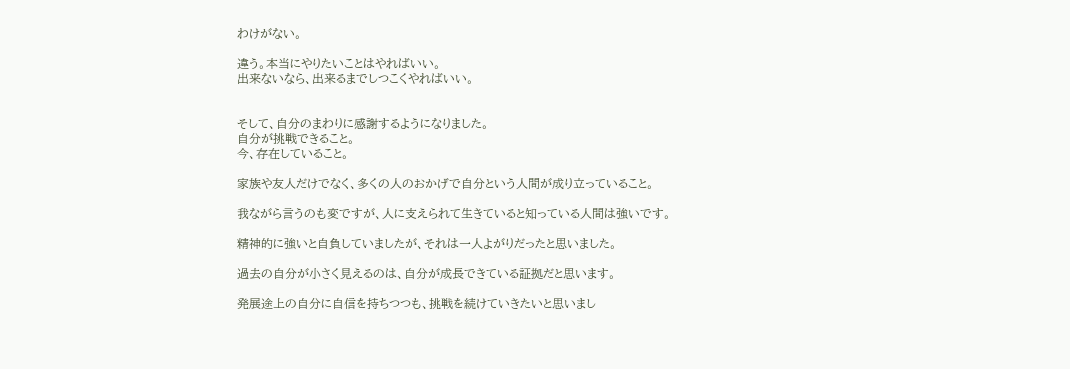わけがない。

違う。本当にやりたいことはやればいい。
出来ないなら、出来るまでしつこくやればいい。


そして、自分のまわりに感謝するようになりました。
自分が挑戦できること。
今、存在していること。

家族や友人だけでなく、多くの人のおかげで自分という人間が成り立っていること。

我ながら言うのも変ですが、人に支えられて生きていると知っている人間は強いです。

精神的に強いと自負していましたが、それは一人よがりだったと思いました。

過去の自分が小さく見えるのは、自分が成長できている証拠だと思います。

発展途上の自分に自信を持ちつつも、挑戦を続けていきたいと思いまし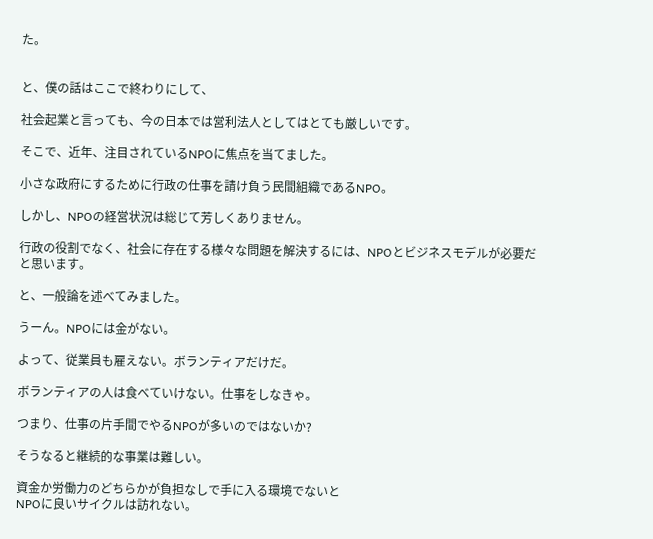た。


と、僕の話はここで終わりにして、

社会起業と言っても、今の日本では営利法人としてはとても厳しいです。

そこで、近年、注目されているNPOに焦点を当てました。

小さな政府にするために行政の仕事を請け負う民間組織であるNPO。

しかし、NPOの経営状況は総じて芳しくありません。

行政の役割でなく、社会に存在する様々な問題を解決するには、NPOとビジネスモデルが必要だと思います。

と、一般論を述べてみました。

うーん。NPOには金がない。

よって、従業員も雇えない。ボランティアだけだ。

ボランティアの人は食べていけない。仕事をしなきゃ。

つまり、仕事の片手間でやるNPOが多いのではないか?

そうなると継続的な事業は難しい。

資金か労働力のどちらかが負担なしで手に入る環境でないと
NPOに良いサイクルは訪れない。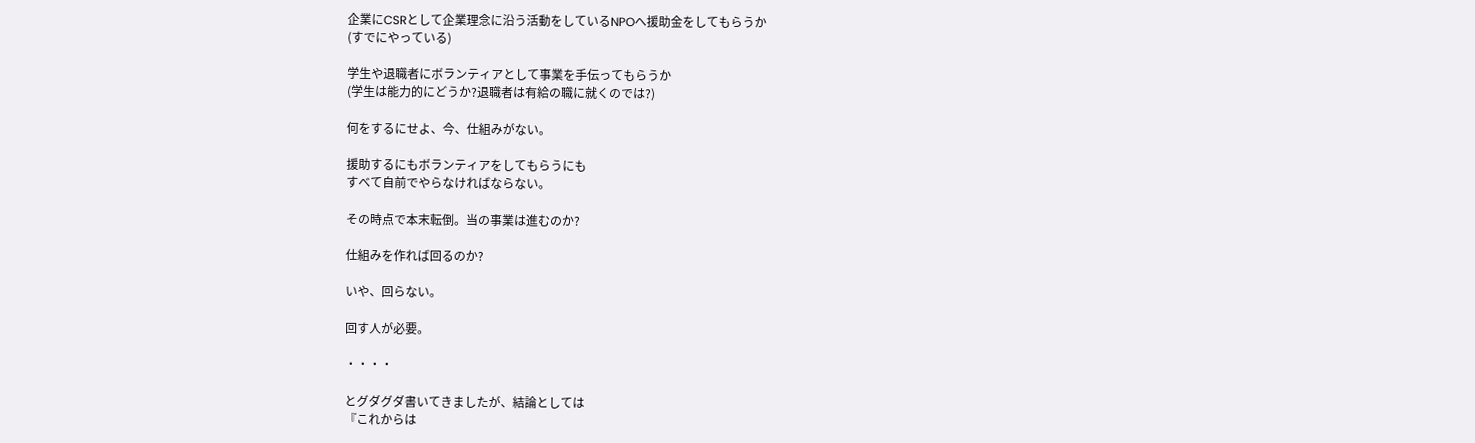企業にCSRとして企業理念に沿う活動をしているNPOへ援助金をしてもらうか
(すでにやっている)

学生や退職者にボランティアとして事業を手伝ってもらうか
(学生は能力的にどうか?退職者は有給の職に就くのでは?)

何をするにせよ、今、仕組みがない。

援助するにもボランティアをしてもらうにも
すべて自前でやらなければならない。

その時点で本末転倒。当の事業は進むのか?

仕組みを作れば回るのか?

いや、回らない。

回す人が必要。

・・・・

とグダグダ書いてきましたが、結論としては
『これからは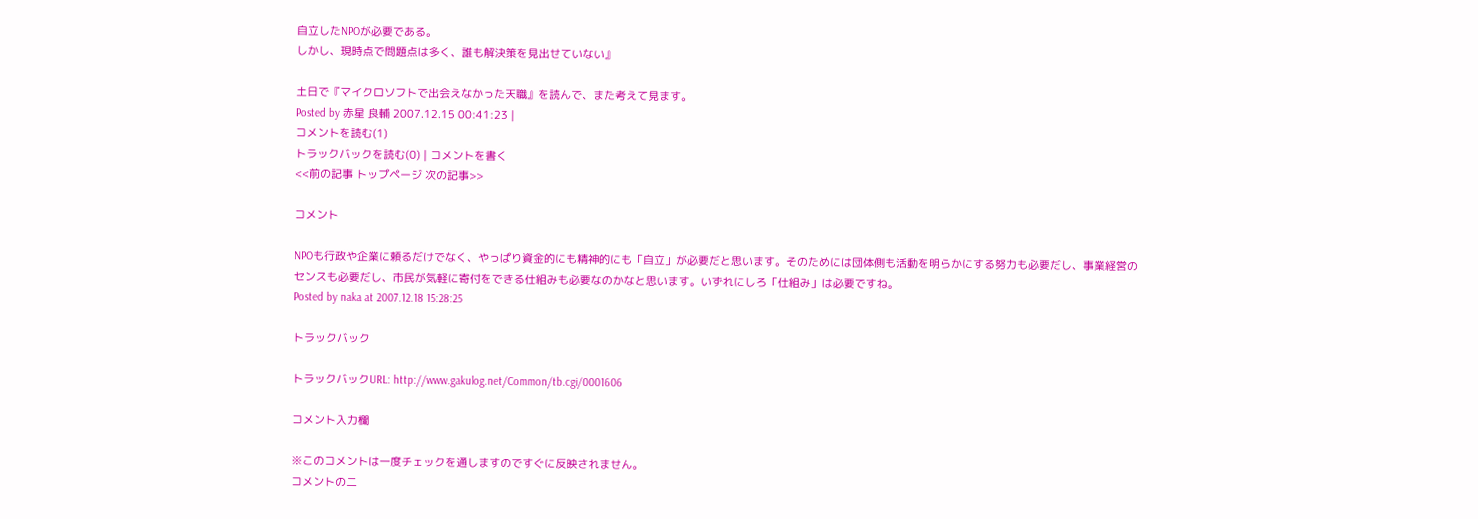自立したNPOが必要である。
しかし、現時点で問題点は多く、誰も解決策を見出せていない』

土日で『マイクロソフトで出会えなかった天職』を読んで、また考えて見ます。
Posted by 赤星 良輔 2007.12.15 00:41:23 |
コメントを読む(1)
トラックバックを読む(0) | コメントを書く
<<前の記事 トップページ 次の記事>>

コメント

NPOも行政や企業に頼るだけでなく、やっぱり資金的にも精神的にも「自立」が必要だと思います。そのためには団体側も活動を明らかにする努力も必要だし、事業経営のセンスも必要だし、市民が気軽に寄付をできる仕組みも必要なのかなと思います。いずれにしろ「仕組み」は必要ですね。
Posted by naka at 2007.12.18 15:28:25

トラックバック

トラックバックURL: http://www.gakulog.net/Common/tb.cgi/0001606

コメント入力欄

※このコメントは一度チェックを通しますのですぐに反映されません。
コメントの二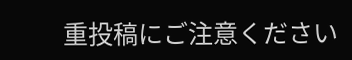重投稿にご注意ください